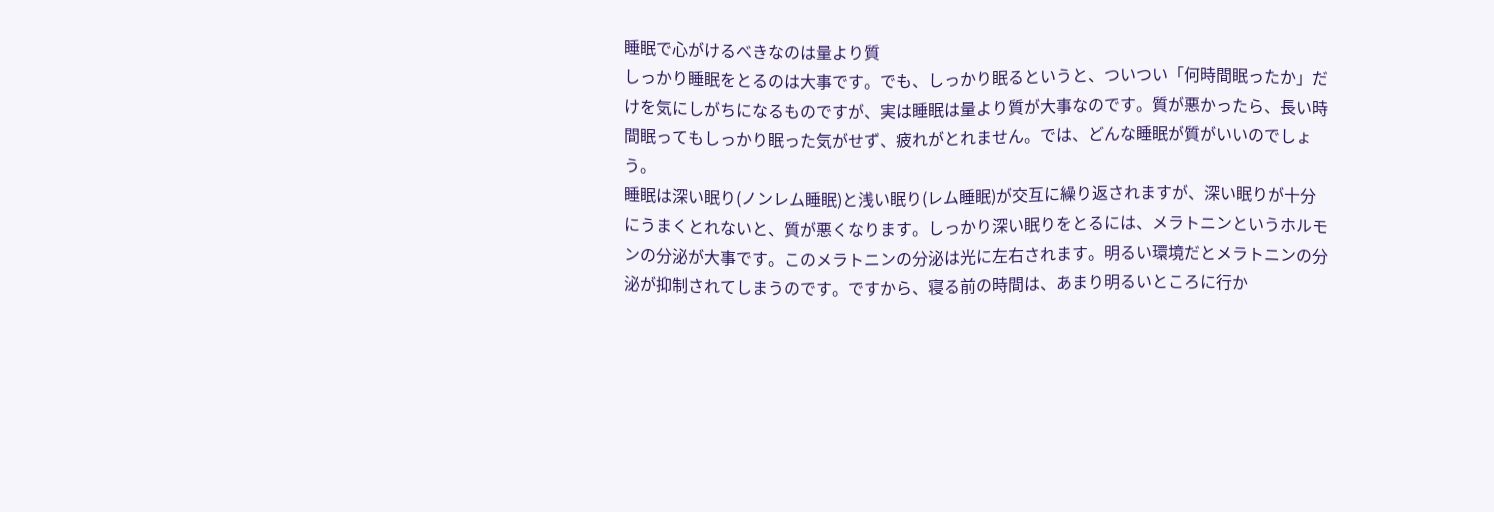睡眠で心がけるべきなのは量より質
しっかり睡眠をとるのは大事です。でも、しっかり眠るというと、ついつい「何時間眠ったか」だけを気にしがちになるものですが、実は睡眠は量より質が大事なのです。質が悪かったら、長い時間眠ってもしっかり眠った気がせず、疲れがとれません。では、どんな睡眠が質がいいのでしょう。
睡眠は深い眠り(ノンレム睡眠)と浅い眠り(レム睡眠)が交互に繰り返されますが、深い眠りが十分にうまくとれないと、質が悪くなります。しっかり深い眠りをとるには、メラトニンというホルモンの分泌が大事です。このメラトニンの分泌は光に左右されます。明るい環境だとメラトニンの分泌が抑制されてしまうのです。ですから、寝る前の時間は、あまり明るいところに行か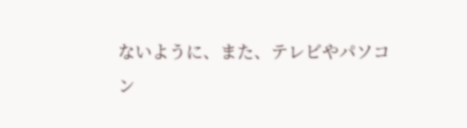ないように、また、テレビやパソコン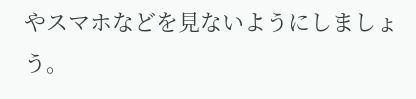やスマホなどを見ないようにしましょう。